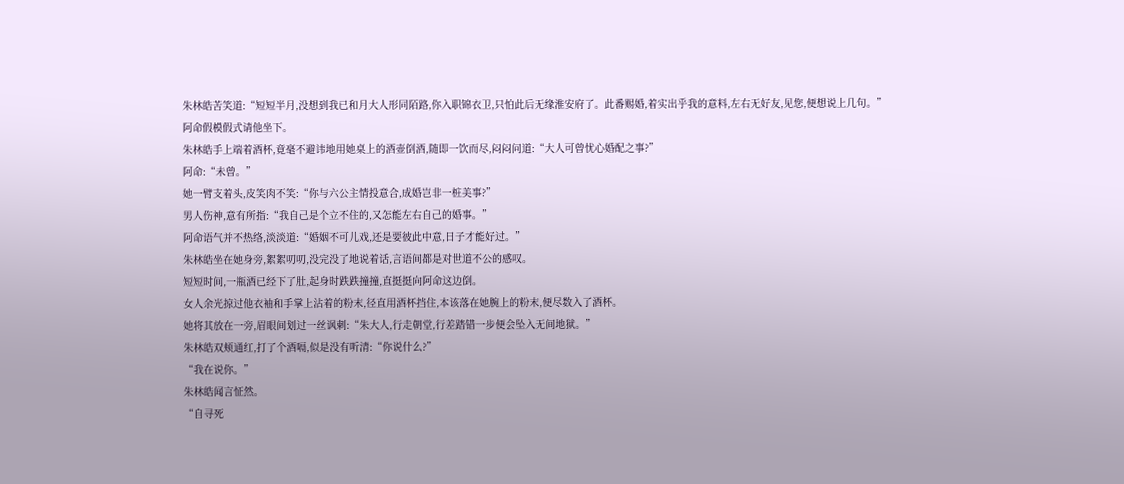朱林皓苦笑道:“短短半月,没想到我已和月大人形同陌路,你入职锦衣卫,只怕此后无缘淮安府了。此番赐婚,着实出乎我的意料,左右无好友,见您,便想说上几句。”
阿命假模假式请他坐下。
朱林皓手上端着酒杯,竟毫不避讳地用她桌上的酒壶倒酒,随即一饮而尽,闷闷问道:“大人可曾忧心婚配之事?”
阿命:“未曾。”
她一臂支着头,皮笑肉不笑:“你与六公主情投意合,成婚岂非一桩美事?”
男人伤神,意有所指:“我自己是个立不住的,又怎能左右自己的婚事。”
阿命语气并不热络,淡淡道:“婚姻不可儿戏,还是要彼此中意,日子才能好过。”
朱林皓坐在她身旁,絮絮叨叨,没完没了地说着话,言语间都是对世道不公的感叹。
短短时间,一瓶酒已经下了肚,起身时跌跌撞撞,直挺挺向阿命这边倒。
女人余光掠过他衣袖和手掌上沾着的粉末,径直用酒杯挡住,本该落在她腕上的粉末,便尽数入了酒杯。
她将其放在一旁,眉眼间划过一丝讽刺:“朱大人,行走朝堂,行差踏错一步便会坠入无间地狱。”
朱林皓双颊通红,打了个酒嗝,似是没有听清:“你说什么?”
“我在说你。”
朱林皓闻言怔然。
“自寻死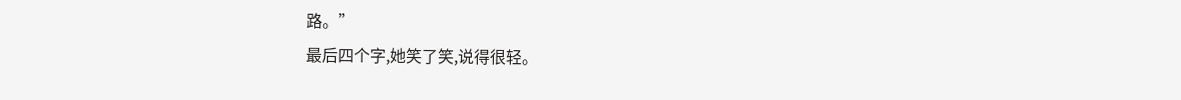路。”
最后四个字,她笑了笑,说得很轻。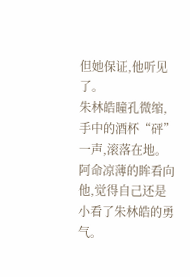但她保证,他听见了。
朱林皓瞳孔微缩,手中的酒杯“砰”一声,滚落在地。
阿命凉薄的眸看向他,觉得自己还是小看了朱林皓的勇气。